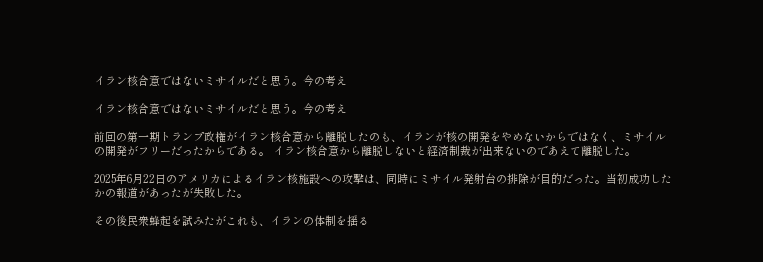イラン核合意ではないミサイルだと思う。今の考え

イラン核合意ではないミサイルだと思う。今の考え

前回の第一期トランプ政権がイラン核合意から離脱したのも、イランが核の開発をやめないからではなく、ミサイルの開発がフリーだったからである。 イラン核合意から離脱しないと経済制裁が出来ないのであえて離脱した。

2025年6月22日のアメリカによるイラン核施設への攻撃は、同時にミサイル発射台の排除が目的だった。当初成功したかの報道があったが失敗した。

その後民衆蜂起を試みたがこれも、イランの体制を揺る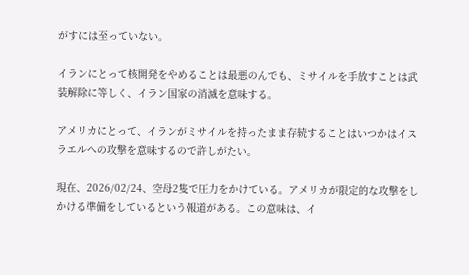がすには至っていない。

イランにとって核開発をやめることは最悪のんでも、ミサイルを手放すことは武装解除に等しく、イラン国家の消滅を意味する。

アメリカにとって、イランがミサイルを持ったまま存続することはいつかはイスラエルへの攻撃を意味するので許しがたい。

現在、2026/02/24、空母2隻で圧力をかけている。アメリカが限定的な攻撃をしかける準備をしているという報道がある。この意味は、イ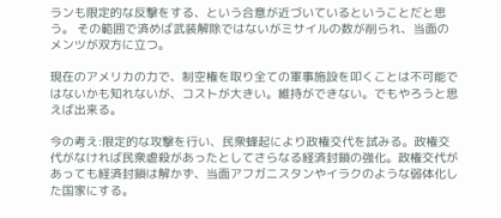ランも限定的な反撃をする、という合意が近づいているということだと思う。 その範囲で済めば武装解除ではないがミサイルの数が削られ、当面のメンツが双方に立つ。

現在のアメリカの力で、制空権を取り全ての軍事施設を叩くことは不可能ではないかも知れないが、コストが大きい。維持ができない。でもやろうと思えば出来る。

今の考え:限定的な攻撃を行い、民衆蜂起により政権交代を試みる。政権交代がなければ民衆虐殺があったとしてさらなる経済封鎖の強化。政権交代があっても経済封鎖は解かず、当面アフガニスタンやイラクのような弱体化した国家にする。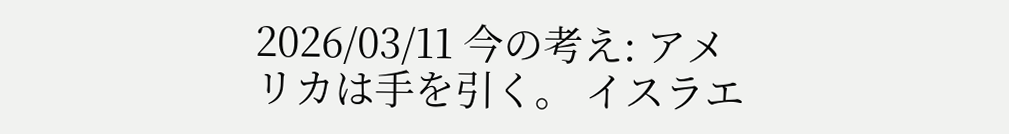2026/03/11 今の考え: アメリカは手を引く。 イスラエ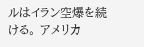ルはイラン空爆を続ける。 アメリカ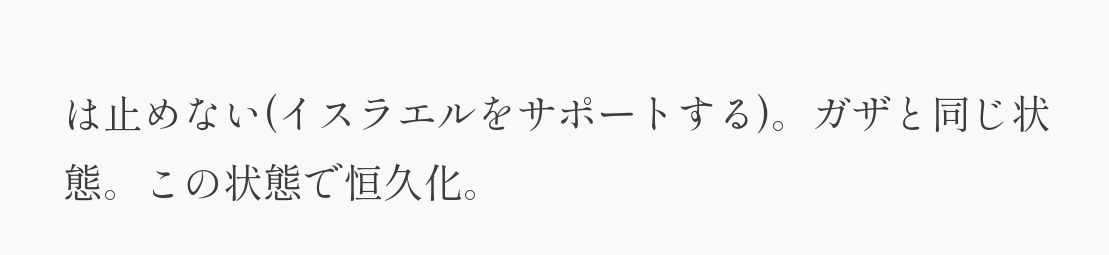は止めない(イスラエルをサポートする)。ガザと同じ状態。この状態で恒久化。